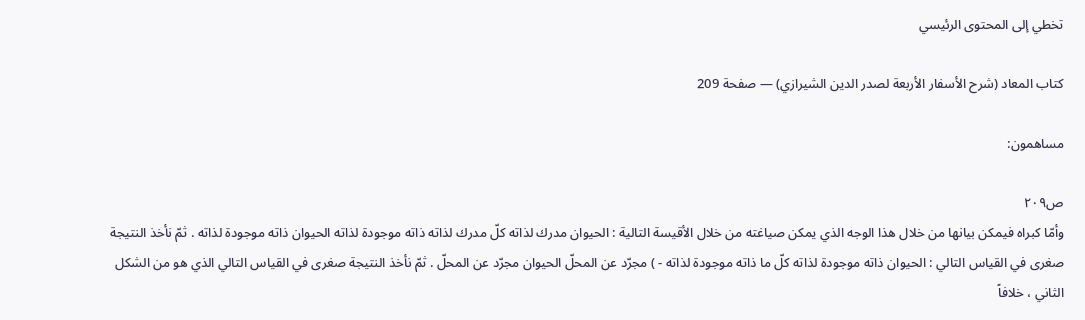تخطي إلى المحتوى الرئيسي

كتاب المعاد (شرح الأسفار الأربعة لصدر الدين الشيرازي) — صفحة 209

مساهمون:

ص٢٠٩
وأمّا كبراه فيمكن بيانها من خلال هذا الوجه الذي يمكن صياغته من خلال الأقيسة التالية : الحيوان مدرك لذاته كلّ مدرك لذاته ذاته موجودة لذاته الحيوان ذاته موجودة لذاته . ثمّ نأخذ النتيجة صغرى في القياس التالي : الحيوان ذاته موجودة لذاته كلّ ما ذاته موجودة لذاته - ) مجرّد عن المحلّ الحيوان مجرّد عن المحلّ . ثمّ نأخذ النتيجة صغرى في القياس التالي الذي هو من الشكل الثاني ، خلافاً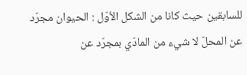للسابقين حيث كانا من الشكل الأوّل : الحيوان مجرّد عن المحلّ لا شيء من المادّي بمجرّد عن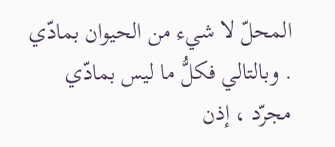المحلّ لا شيء من الحيوان بمادّي . وبالتالي فكلُّ ما ليس بمادّي مجرّد ، إذن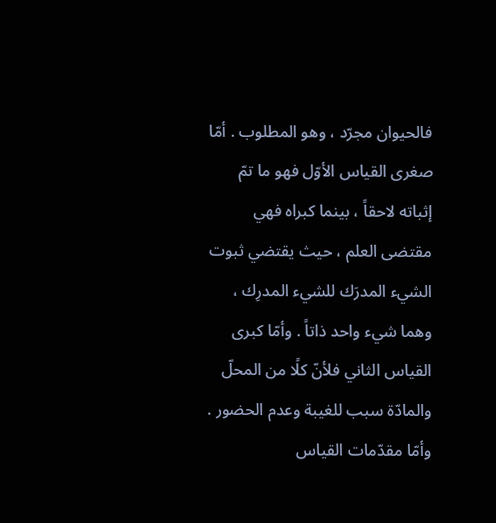فالحيوان مجرّد ، وهو المطلوب . أمّا صغرى القياس الأوّل فهو ما تمّ إثباته لاحقاً ، بينما كبراه فهي مقتضى العلم ، حيث يقتضي ثبوت الشيء المدرَك للشيء المدرِك ، وهما شيء واحد ذاتاً . وأمّا كبرى القياس الثاني فلأنّ كلًا من المحلّ والمادّة سبب للغيبة وعدم الحضور . وأمّا مقدّمات القياس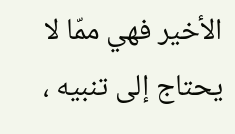الأخير فهي ممّا لا يحتاج إلى تنبيه ،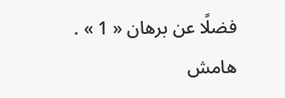فضلًا عن برهان « 1 » .
هامش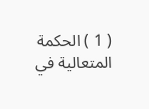( 1 ) الحكمة المتعالية في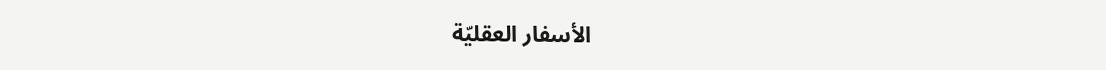الأسفار العقليّة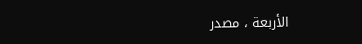الأربعة ، مصدر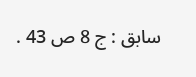سابق : ج 8 ص 43 .